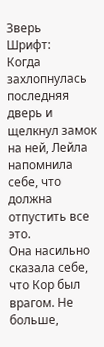Зверь
Шрифт:
Когда захлопнулась последняя дверь и щелкнул замок на ней, Лейла напомнила себе, что должна отпустить все это.
Она насильно сказала себе, что Кор был врагом. Не больше,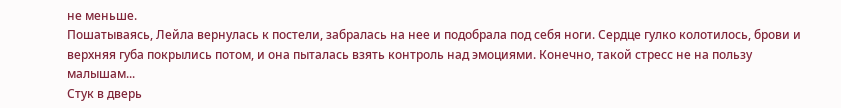не меньше.
Пошатываясь, Лейла вернулась к постели, забралась на нее и подобрала под себя ноги. Сердце гулко колотилось, брови и верхняя губа покрылись потом, и она пыталась взять контроль над эмоциями. Конечно, такой стресс не на пользу малышам...
Стук в дверь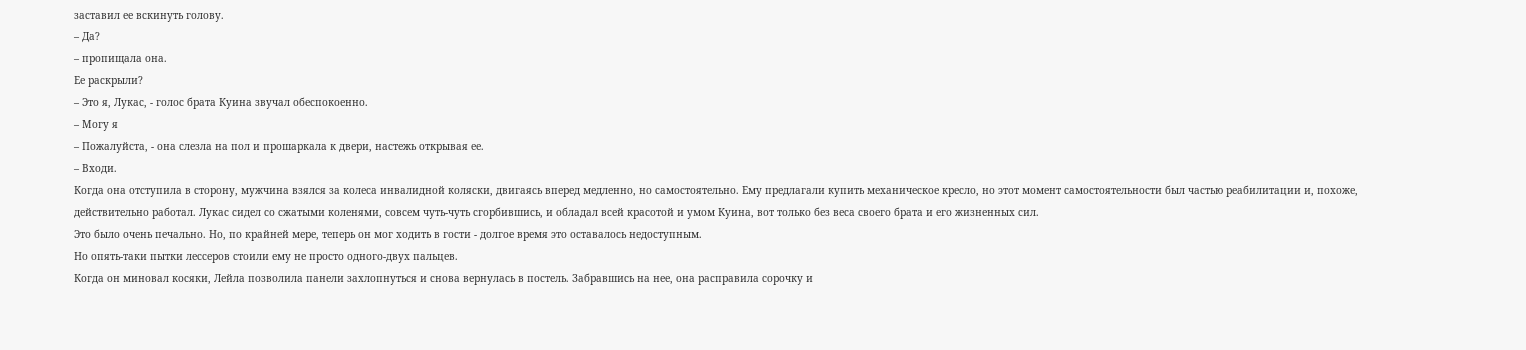заставил ее вскинуть голову.
– Да?
– пропищала она.
Ее раскрыли?
– Это я, Лукас, - голос брата Куина звучал обеспокоенно.
– Могу я
– Пожалуйста, - она слезла на пол и прошаркала к двери, настежь открывая ее.
– Входи.
Когда она отступила в сторону, мужчина взялся за колеса инвалидной коляски, двигаясь вперед медленно, но самостоятельно. Ему предлагали купить механическое кресло, но этот момент самостоятельности был частью реабилитации и, похоже, действительно работал. Лукас сидел со сжатыми коленями, совсем чуть-чуть сгорбившись, и обладал всей красотой и умом Куина, вот только без веса своего брата и его жизненных сил.
Это было очень печально. Но, по крайней мере, теперь он мог ходить в гости - долгое время это оставалось недоступным.
Но опять-таки пытки лессеров стоили ему не просто одного-двух пальцев.
Когда он миновал косяки, Лейла позволила панели захлопнуться и снова вернулась в постель. Забравшись на нее, она расправила сорочку и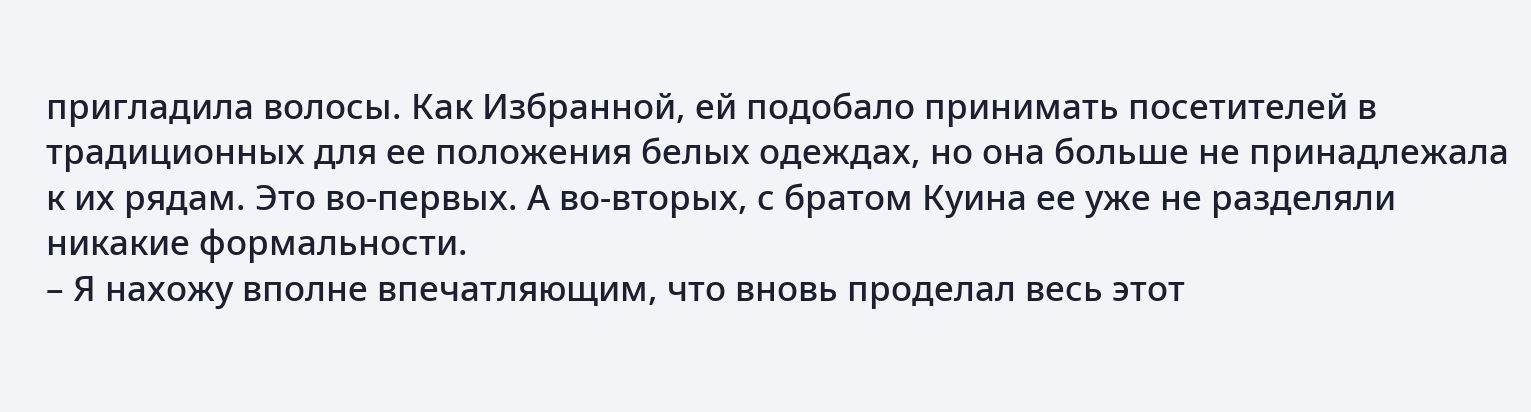пригладила волосы. Как Избранной, ей подобало принимать посетителей в традиционных для ее положения белых одеждах, но она больше не принадлежала к их рядам. Это во-первых. А во-вторых, с братом Куина ее уже не разделяли никакие формальности.
– Я нахожу вполне впечатляющим, что вновь проделал весь этот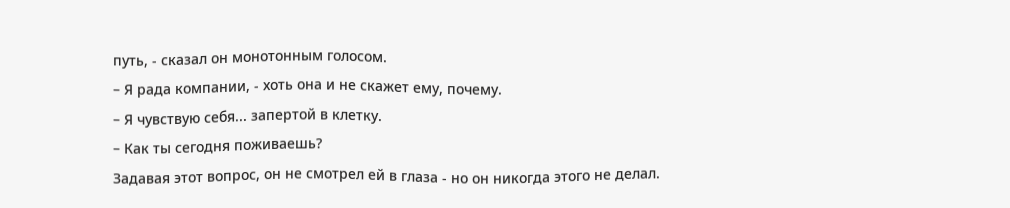путь, - сказал он монотонным голосом.
– Я рада компании, - хоть она и не скажет ему, почему.
– Я чувствую себя... запертой в клетку.
– Как ты сегодня поживаешь?
Задавая этот вопрос, он не смотрел ей в глаза - но он никогда этого не делал.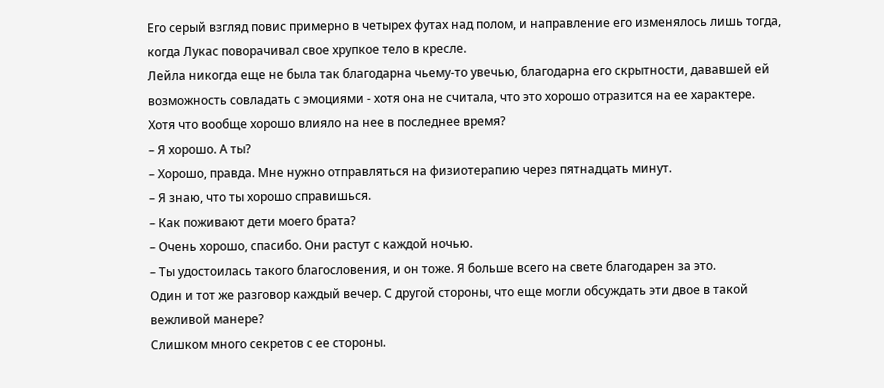Его серый взгляд повис примерно в четырех футах над полом, и направление его изменялось лишь тогда, когда Лукас поворачивал свое хрупкое тело в кресле.
Лейла никогда еще не была так благодарна чьему-то увечью, благодарна его скрытности, дававшей ей возможность совладать с эмоциями - хотя она не считала, что это хорошо отразится на ее характере.
Хотя что вообще хорошо влияло на нее в последнее время?
– Я хорошо. А ты?
– Хорошо, правда. Мне нужно отправляться на физиотерапию через пятнадцать минут.
– Я знаю, что ты хорошо справишься.
– Как поживают дети моего брата?
– Очень хорошо, спасибо. Они растут с каждой ночью.
– Ты удостоилась такого благословения, и он тоже. Я больше всего на свете благодарен за это.
Один и тот же разговор каждый вечер. С другой стороны, что еще могли обсуждать эти двое в такой вежливой манере?
Слишком много секретов с ее стороны.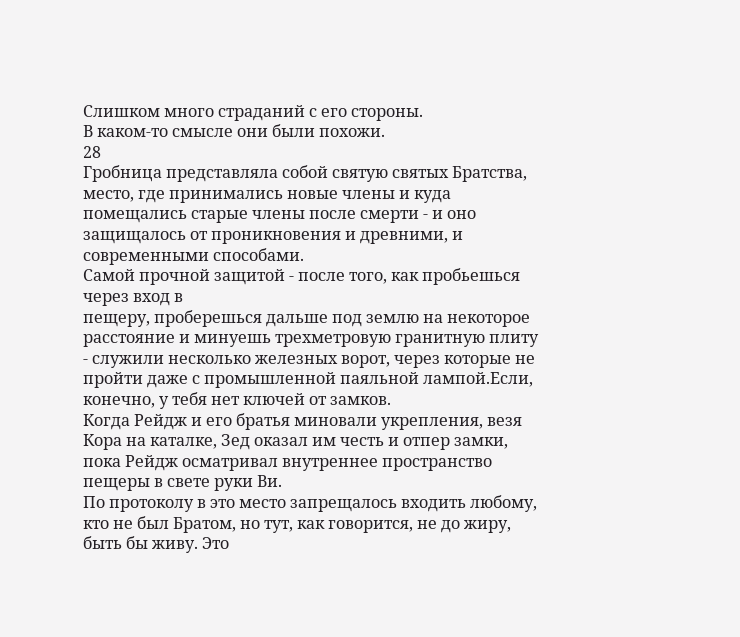Слишком много страданий с его стороны.
В каком-то смысле они были похожи.
28
Гробница представляла собой святую святых Братства, место, где принимались новые члены и куда помещались старые члены после смерти - и оно защищалось от проникновения и древними, и современными способами.
Самой прочной защитой - после того, как пробьешься через вход в
пещеру, проберешься дальше под землю на некоторое расстояние и минуешь трехметровую гранитную плиту - служили несколько железных ворот, через которые не пройти даже с промышленной паяльной лампой.Если, конечно, у тебя нет ключей от замков.
Когда Рейдж и его братья миновали укрепления, везя Кора на каталке, Зед оказал им честь и отпер замки, пока Рейдж осматривал внутреннее пространство пещеры в свете руки Ви.
По протоколу в это место запрещалось входить любому, кто не был Братом, но тут, как говорится, не до жиру, быть бы живу. Это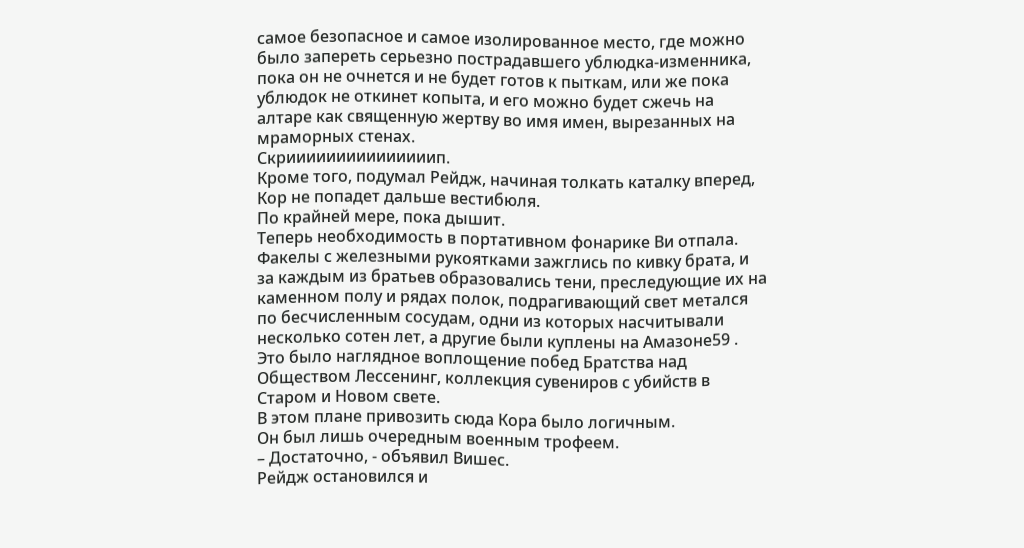самое безопасное и самое изолированное место, где можно было запереть серьезно пострадавшего ублюдка-изменника, пока он не очнется и не будет готов к пыткам, или же пока ублюдок не откинет копыта, и его можно будет сжечь на алтаре как священную жертву во имя имен, вырезанных на мраморных стенах.
Скрииииииииииииииип.
Кроме того, подумал Рейдж, начиная толкать каталку вперед, Кор не попадет дальше вестибюля.
По крайней мере, пока дышит.
Теперь необходимость в портативном фонарике Ви отпала. Факелы с железными рукоятками зажглись по кивку брата, и за каждым из братьев образовались тени, преследующие их на каменном полу и рядах полок, подрагивающий свет метался по бесчисленным сосудам, одни из которых насчитывали несколько сотен лет, а другие были куплены на Амазоне59 .
Это было наглядное воплощение побед Братства над Обществом Лессенинг, коллекция сувениров с убийств в Старом и Новом свете.
В этом плане привозить сюда Кора было логичным.
Он был лишь очередным военным трофеем.
– Достаточно, - объявил Вишес.
Рейдж остановился и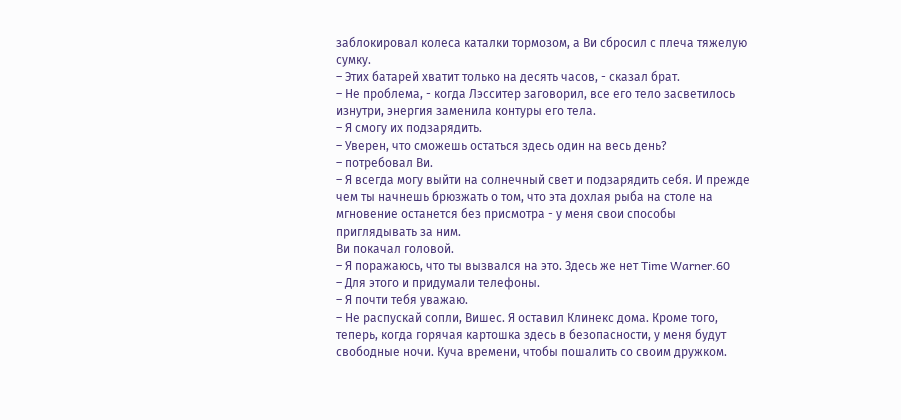заблокировал колеса каталки тормозом, а Ви сбросил с плеча тяжелую сумку.
– Этих батарей хватит только на десять часов, - сказал брат.
– Не проблема, - когда Лэсситер заговорил, все его тело засветилось изнутри, энергия заменила контуры его тела.
– Я смогу их подзарядить.
– Уверен, что сможешь остаться здесь один на весь день?
– потребовал Ви.
– Я всегда могу выйти на солнечный свет и подзарядить себя. И прежде чем ты начнешь брюзжать о том, что эта дохлая рыба на столе на мгновение останется без присмотра - у меня свои способы приглядывать за ним.
Ви покачал головой.
– Я поражаюсь, что ты вызвался на это. Здесь же нет Time Warner.60
– Для этого и придумали телефоны.
– Я почти тебя уважаю.
– Не распускай сопли, Вишес. Я оставил Клинекс дома. Кроме того, теперь, когда горячая картошка здесь в безопасности, у меня будут свободные ночи. Куча времени, чтобы пошалить со своим дружком.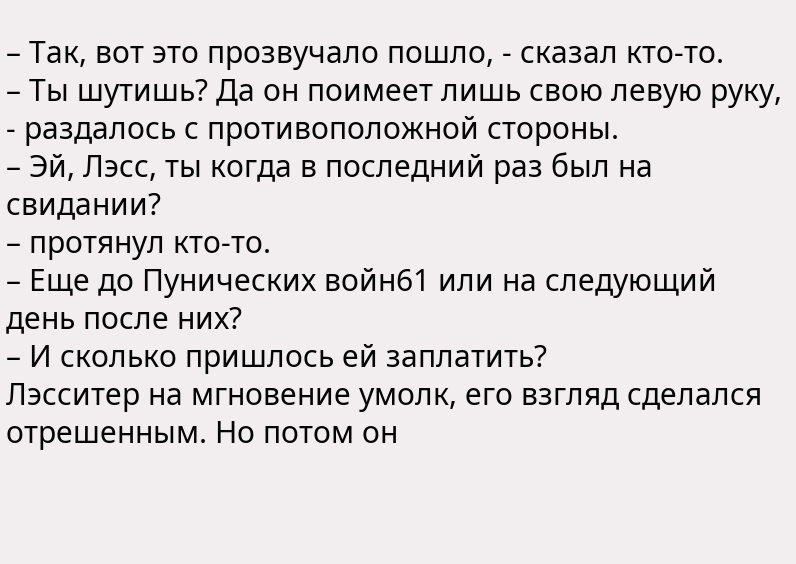– Так, вот это прозвучало пошло, - сказал кто-то.
– Ты шутишь? Да он поимеет лишь свою левую руку, - раздалось с противоположной стороны.
– Эй, Лэсс, ты когда в последний раз был на свидании?
– протянул кто-то.
– Еще до Пунических войн61 или на следующий день после них?
– И сколько пришлось ей заплатить?
Лэсситер на мгновение умолк, его взгляд сделался отрешенным. Но потом он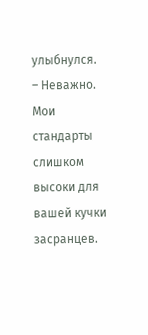улыбнулся.
– Неважно. Мои стандарты слишком высоки для вашей кучки засранцев.